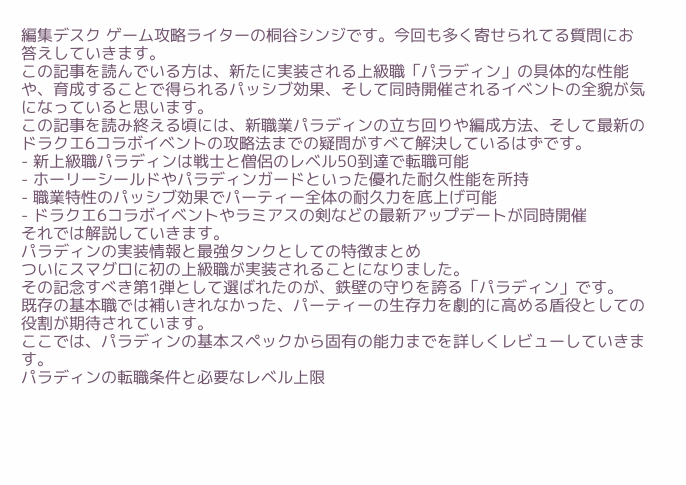編集デスク ゲーム攻略ライターの桐谷シンジです。今回も多く寄せられてる質問にお答えしていきます。
この記事を読んでいる方は、新たに実装される上級職「パラディン」の具体的な性能や、育成することで得られるパッシブ効果、そして同時開催されるイベントの全貌が気になっていると思います。
この記事を読み終える頃には、新職業パラディンの立ち回りや編成方法、そして最新のドラクエ6コラボイベントの攻略法までの疑問がすべて解決しているはずです。
- 新上級職パラディンは戦士と僧侶のレベル50到達で転職可能
- ホーリーシールドやパラディンガードといった優れた耐久性能を所持
- 職業特性のパッシブ効果でパーティー全体の耐久力を底上げ可能
- ドラクエ6コラボイベントやラミアスの剣などの最新アップデートが同時開催
それでは解説していきます。
パラディンの実装情報と最強タンクとしての特徴まとめ
ついにスマグロに初の上級職が実装されることになりました。
その記念すべき第1弾として選ばれたのが、鉄壁の守りを誇る「パラディン」です。
既存の基本職では補いきれなかった、パーティーの生存力を劇的に高める盾役としての役割が期待されています。
ここでは、パラディンの基本スペックから固有の能力までを詳しくレビューしていきます。
パラディンの転職条件と必要なレベル上限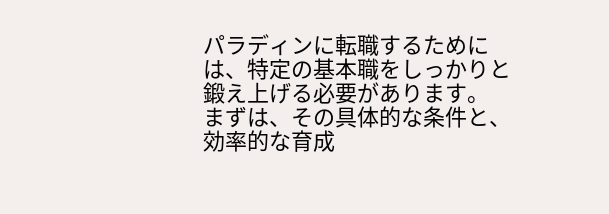パラディンに転職するためには、特定の基本職をしっかりと鍛え上げる必要があります。
まずは、その具体的な条件と、効率的な育成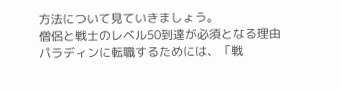方法について見ていきましょう。
僧侶と戦士のレベル50到達が必須となる理由
パラディンに転職するためには、「戦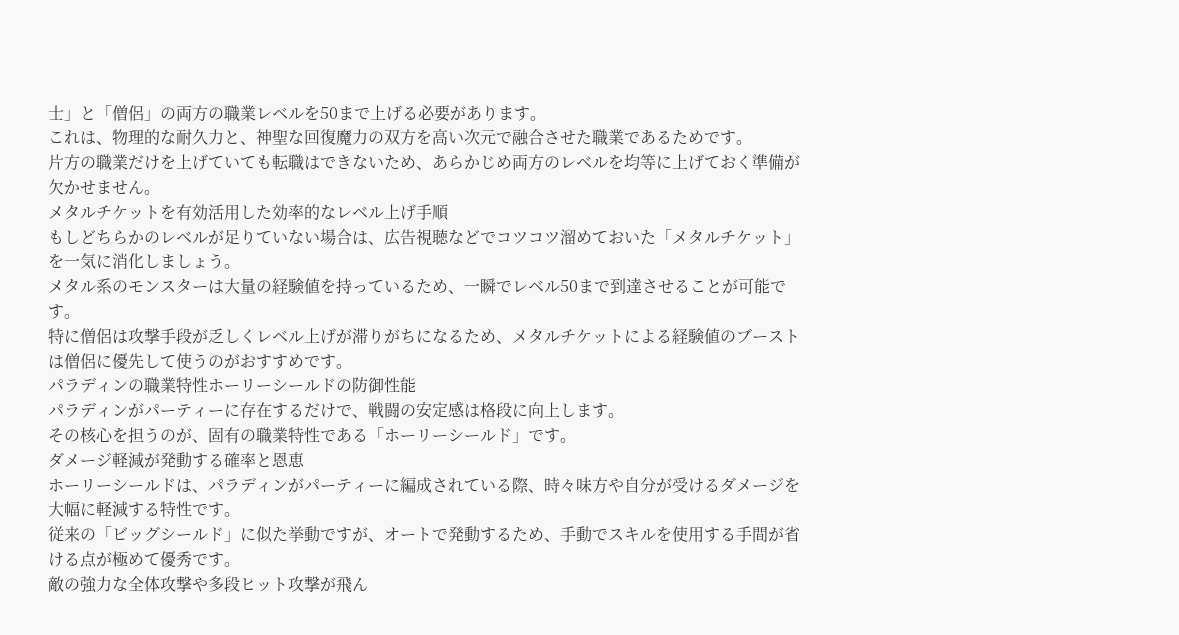士」と「僧侶」の両方の職業レベルを50まで上げる必要があります。
これは、物理的な耐久力と、神聖な回復魔力の双方を高い次元で融合させた職業であるためです。
片方の職業だけを上げていても転職はできないため、あらかじめ両方のレベルを均等に上げておく準備が欠かせません。
メタルチケットを有効活用した効率的なレベル上げ手順
もしどちらかのレベルが足りていない場合は、広告視聴などでコツコツ溜めておいた「メタルチケット」を一気に消化しましょう。
メタル系のモンスターは大量の経験値を持っているため、一瞬でレベル50まで到達させることが可能です。
特に僧侶は攻撃手段が乏しくレベル上げが滞りがちになるため、メタルチケットによる経験値のブーストは僧侶に優先して使うのがおすすめです。
パラディンの職業特性ホーリーシールドの防御性能
パラディンがパーティーに存在するだけで、戦闘の安定感は格段に向上します。
その核心を担うのが、固有の職業特性である「ホーリーシールド」です。
ダメージ軽減が発動する確率と恩恵
ホーリーシールドは、パラディンがパーティーに編成されている際、時々味方や自分が受けるダメージを大幅に軽減する特性です。
従来の「ビッグシールド」に似た挙動ですが、オートで発動するため、手動でスキルを使用する手間が省ける点が極めて優秀です。
敵の強力な全体攻撃や多段ヒット攻撃が飛ん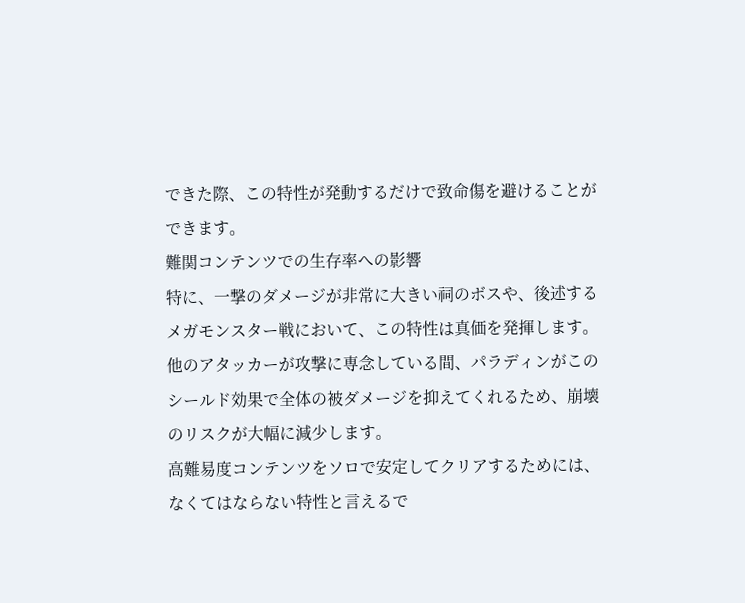できた際、この特性が発動するだけで致命傷を避けることができます。
難関コンテンツでの生存率への影響
特に、一撃のダメージが非常に大きい祠のボスや、後述するメガモンスター戦において、この特性は真価を発揮します。
他のアタッカーが攻撃に専念している間、パラディンがこのシールド効果で全体の被ダメージを抑えてくれるため、崩壊のリスクが大幅に減少します。
高難易度コンテンツをソロで安定してクリアするためには、なくてはならない特性と言えるで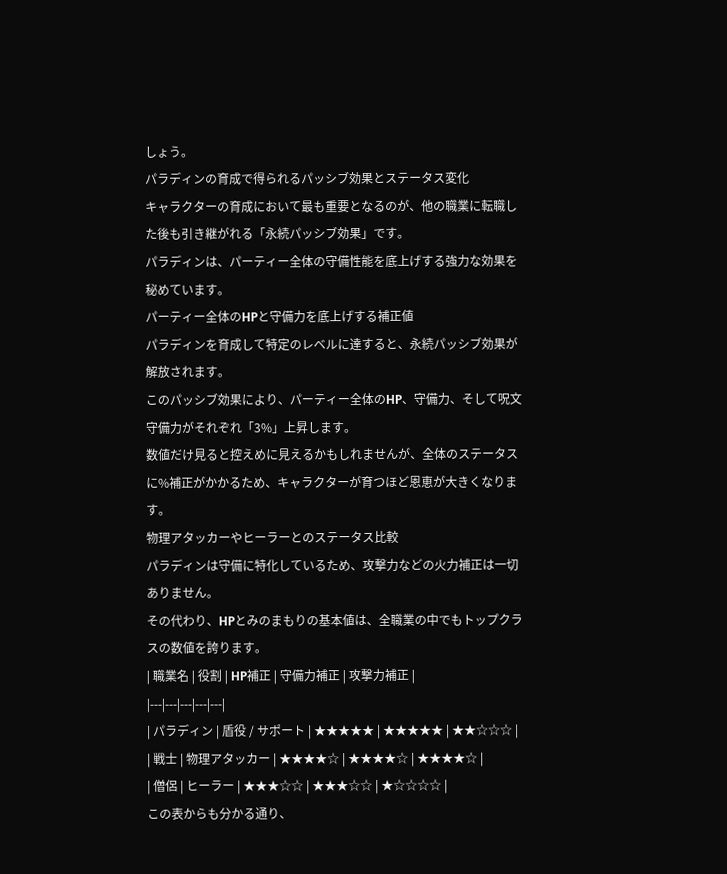しょう。
パラディンの育成で得られるパッシブ効果とステータス変化
キャラクターの育成において最も重要となるのが、他の職業に転職した後も引き継がれる「永続パッシブ効果」です。
パラディンは、パーティー全体の守備性能を底上げする強力な効果を秘めています。
パーティー全体のHPと守備力を底上げする補正値
パラディンを育成して特定のレベルに達すると、永続パッシブ効果が解放されます。
このパッシブ効果により、パーティー全体のHP、守備力、そして呪文守備力がそれぞれ「3%」上昇します。
数値だけ見ると控えめに見えるかもしれませんが、全体のステータスに%補正がかかるため、キャラクターが育つほど恩恵が大きくなります。
物理アタッカーやヒーラーとのステータス比較
パラディンは守備に特化しているため、攻撃力などの火力補正は一切ありません。
その代わり、HPとみのまもりの基本値は、全職業の中でもトップクラスの数値を誇ります。
| 職業名 | 役割 | HP補正 | 守備力補正 | 攻撃力補正 |
|---|---|---|---|---|
| パラディン | 盾役 / サポート | ★★★★★ | ★★★★★ | ★★☆☆☆ |
| 戦士 | 物理アタッカー | ★★★★☆ | ★★★★☆ | ★★★★☆ |
| 僧侶 | ヒーラー | ★★★☆☆ | ★★★☆☆ | ★☆☆☆☆ |
この表からも分かる通り、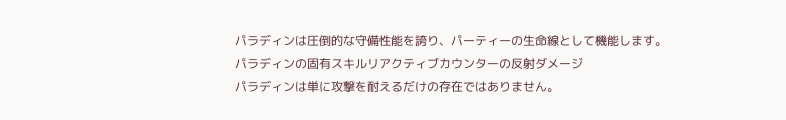パラディンは圧倒的な守備性能を誇り、パーティーの生命線として機能します。
パラディンの固有スキルリアクティブカウンターの反射ダメージ
パラディンは単に攻撃を耐えるだけの存在ではありません。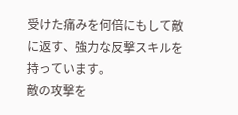受けた痛みを何倍にもして敵に返す、強力な反撃スキルを持っています。
敵の攻撃を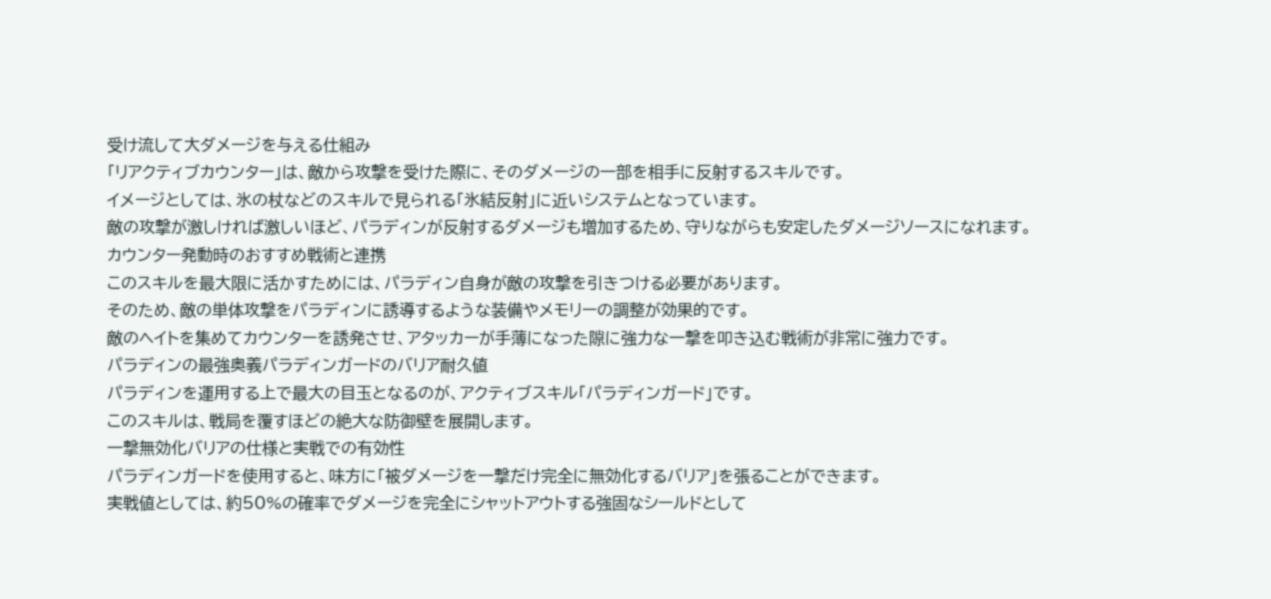受け流して大ダメージを与える仕組み
「リアクティブカウンター」は、敵から攻撃を受けた際に、そのダメージの一部を相手に反射するスキルです。
イメージとしては、氷の杖などのスキルで見られる「氷結反射」に近いシステムとなっています。
敵の攻撃が激しければ激しいほど、パラディンが反射するダメージも増加するため、守りながらも安定したダメージソースになれます。
カウンター発動時のおすすめ戦術と連携
このスキルを最大限に活かすためには、パラディン自身が敵の攻撃を引きつける必要があります。
そのため、敵の単体攻撃をパラディンに誘導するような装備やメモリーの調整が効果的です。
敵のヘイトを集めてカウンターを誘発させ、アタッカーが手薄になった隙に強力な一撃を叩き込む戦術が非常に強力です。
パラディンの最強奥義パラディンガードのバリア耐久値
パラディンを運用する上で最大の目玉となるのが、アクティブスキル「パラディンガード」です。
このスキルは、戦局を覆すほどの絶大な防御壁を展開します。
一撃無効化バリアの仕様と実戦での有効性
パラディンガードを使用すると、味方に「被ダメージを一撃だけ完全に無効化するバリア」を張ることができます。
実戦値としては、約50%の確率でダメージを完全にシャットアウトする強固なシールドとして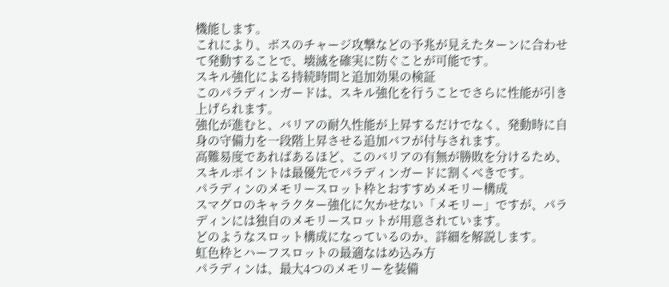機能します。
これにより、ボスのチャージ攻撃などの予兆が見えたターンに合わせて発動することで、壊滅を確実に防ぐことが可能です。
スキル強化による持続時間と追加効果の検証
このパラディンガードは、スキル強化を行うことでさらに性能が引き上げられます。
強化が進むと、バリアの耐久性能が上昇するだけでなく、発動時に自身の守備力を一段階上昇させる追加バフが付与されます。
高難易度であればあるほど、このバリアの有無が勝敗を分けるため、スキルポイントは最優先でパラディンガードに割くべきです。
パラディンのメモリースロット枠とおすすめメモリー構成
スマグロのキャラクター強化に欠かせない「メモリー」ですが、パラディンには独自のメモリースロットが用意されています。
どのようなスロット構成になっているのか、詳細を解説します。
虹色枠とハーフスロットの最適なはめ込み方
パラディンは、最大4つのメモリーを装備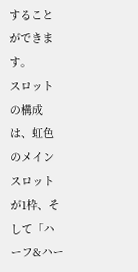することができます。
スロットの構成は、虹色のメインスロットが1枠、そして「ハーフ&ハー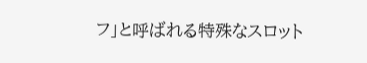フ」と呼ばれる特殊なスロット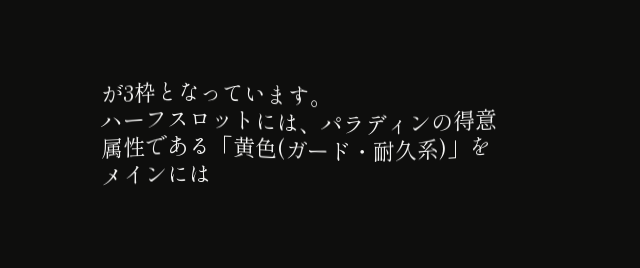が3枠となっています。
ハーフスロットには、パラディンの得意属性である「黄色(ガード・耐久系)」をメインには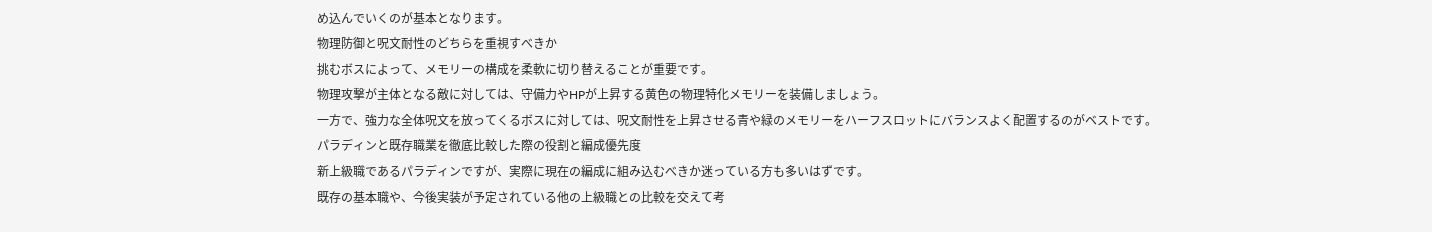め込んでいくのが基本となります。
物理防御と呪文耐性のどちらを重視すべきか
挑むボスによって、メモリーの構成を柔軟に切り替えることが重要です。
物理攻撃が主体となる敵に対しては、守備力やHPが上昇する黄色の物理特化メモリーを装備しましょう。
一方で、強力な全体呪文を放ってくるボスに対しては、呪文耐性を上昇させる青や緑のメモリーをハーフスロットにバランスよく配置するのがベストです。
パラディンと既存職業を徹底比較した際の役割と編成優先度
新上級職であるパラディンですが、実際に現在の編成に組み込むべきか迷っている方も多いはずです。
既存の基本職や、今後実装が予定されている他の上級職との比較を交えて考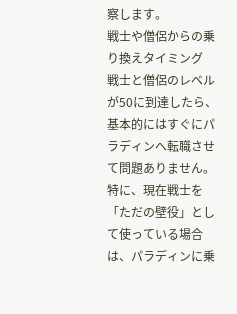察します。
戦士や僧侶からの乗り換えタイミング
戦士と僧侶のレベルが50に到達したら、基本的にはすぐにパラディンへ転職させて問題ありません。
特に、現在戦士を「ただの壁役」として使っている場合は、パラディンに乗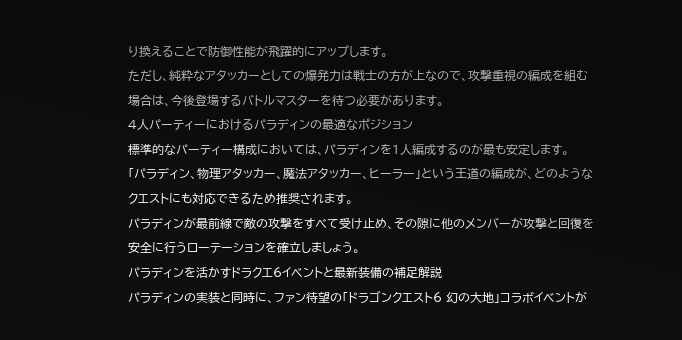り換えることで防御性能が飛躍的にアップします。
ただし、純粋なアタッカーとしての爆発力は戦士の方が上なので、攻撃重視の編成を組む場合は、今後登場するバトルマスターを待つ必要があります。
4人パーティーにおけるパラディンの最適なポジション
標準的なパーティー構成においては、パラディンを1人編成するのが最も安定します。
「パラディン、物理アタッカー、魔法アタッカー、ヒーラー」という王道の編成が、どのようなクエストにも対応できるため推奨されます。
パラディンが最前線で敵の攻撃をすべて受け止め、その隙に他のメンバーが攻撃と回復を安全に行うローテーションを確立しましょう。
パラディンを活かすドラクエ6イベントと最新装備の補足解説
パラディンの実装と同時に、ファン待望の「ドラゴンクエスト6 幻の大地」コラボイベントが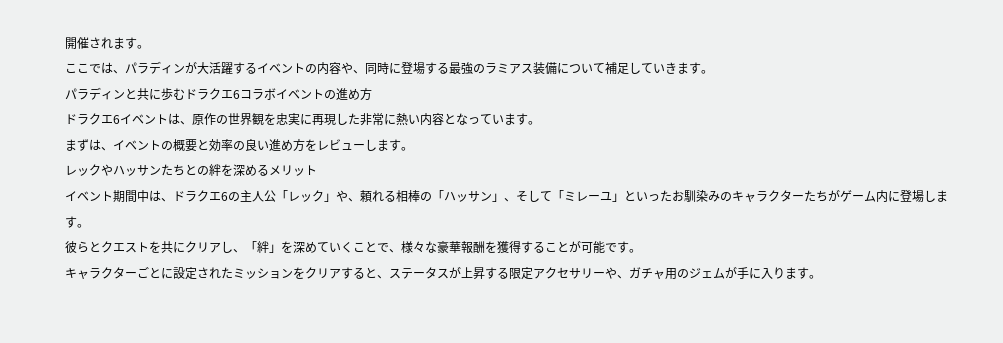開催されます。
ここでは、パラディンが大活躍するイベントの内容や、同時に登場する最強のラミアス装備について補足していきます。
パラディンと共に歩むドラクエ6コラボイベントの進め方
ドラクエ6イベントは、原作の世界観を忠実に再現した非常に熱い内容となっています。
まずは、イベントの概要と効率の良い進め方をレビューします。
レックやハッサンたちとの絆を深めるメリット
イベント期間中は、ドラクエ6の主人公「レック」や、頼れる相棒の「ハッサン」、そして「ミレーユ」といったお馴染みのキャラクターたちがゲーム内に登場します。
彼らとクエストを共にクリアし、「絆」を深めていくことで、様々な豪華報酬を獲得することが可能です。
キャラクターごとに設定されたミッションをクリアすると、ステータスが上昇する限定アクセサリーや、ガチャ用のジェムが手に入ります。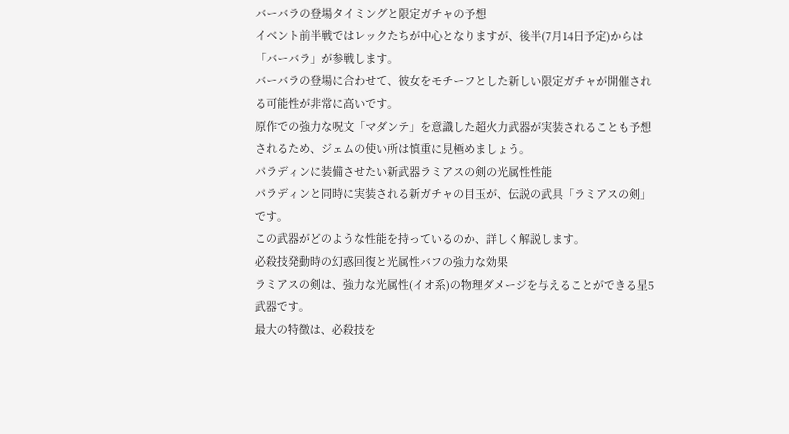バーバラの登場タイミングと限定ガチャの予想
イベント前半戦ではレックたちが中心となりますが、後半(7月14日予定)からは「バーバラ」が参戦します。
バーバラの登場に合わせて、彼女をモチーフとした新しい限定ガチャが開催される可能性が非常に高いです。
原作での強力な呪文「マダンテ」を意識した超火力武器が実装されることも予想されるため、ジェムの使い所は慎重に見極めましょう。
パラディンに装備させたい新武器ラミアスの剣の光属性性能
パラディンと同時に実装される新ガチャの目玉が、伝説の武具「ラミアスの剣」です。
この武器がどのような性能を持っているのか、詳しく解説します。
必殺技発動時の幻惑回復と光属性バフの強力な効果
ラミアスの剣は、強力な光属性(イオ系)の物理ダメージを与えることができる星5武器です。
最大の特徴は、必殺技を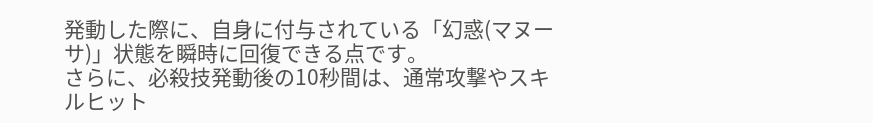発動した際に、自身に付与されている「幻惑(マヌーサ)」状態を瞬時に回復できる点です。
さらに、必殺技発動後の10秒間は、通常攻撃やスキルヒット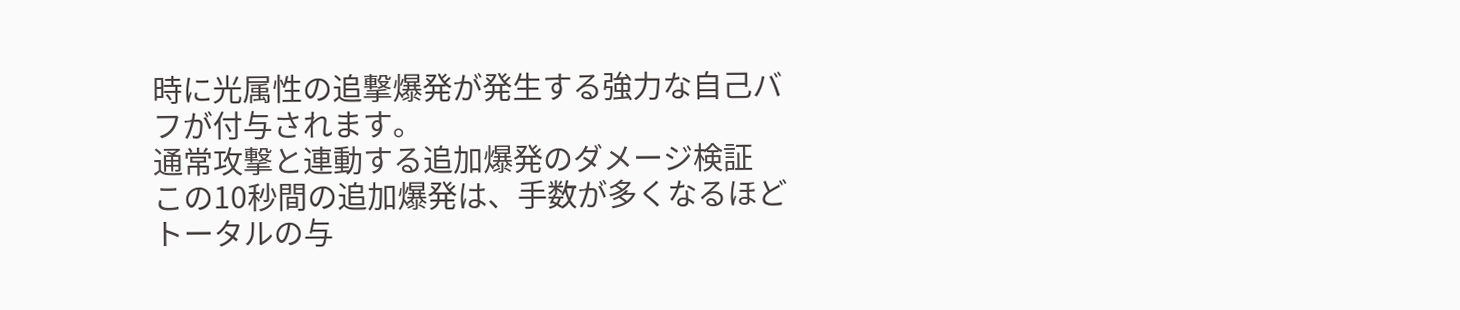時に光属性の追撃爆発が発生する強力な自己バフが付与されます。
通常攻撃と連動する追加爆発のダメージ検証
この10秒間の追加爆発は、手数が多くなるほどトータルの与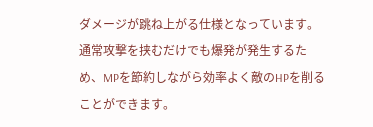ダメージが跳ね上がる仕様となっています。
通常攻撃を挟むだけでも爆発が発生するため、MPを節約しながら効率よく敵のHPを削ることができます。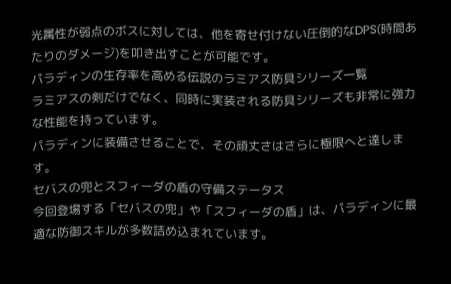光属性が弱点のボスに対しては、他を寄せ付けない圧倒的なDPS(時間あたりのダメージ)を叩き出すことが可能です。
パラディンの生存率を高める伝説のラミアス防具シリーズ一覧
ラミアスの剣だけでなく、同時に実装される防具シリーズも非常に強力な性能を持っています。
パラディンに装備させることで、その頑丈さはさらに極限へと達します。
セバスの兜とスフィーダの盾の守備ステータス
今回登場する「セバスの兜」や「スフィーダの盾」は、パラディンに最適な防御スキルが多数詰め込まれています。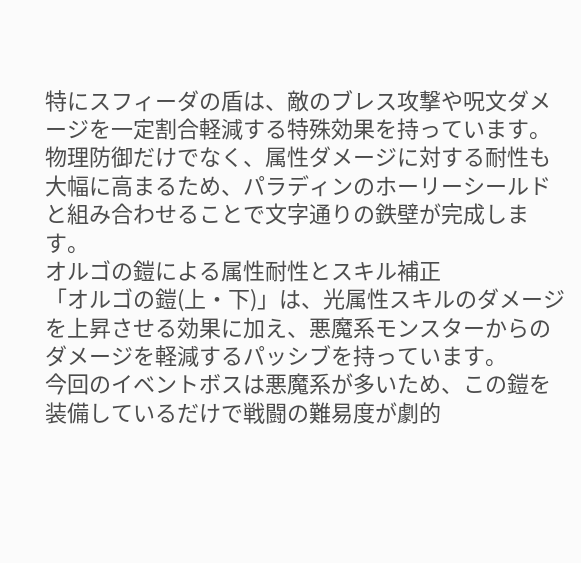特にスフィーダの盾は、敵のブレス攻撃や呪文ダメージを一定割合軽減する特殊効果を持っています。
物理防御だけでなく、属性ダメージに対する耐性も大幅に高まるため、パラディンのホーリーシールドと組み合わせることで文字通りの鉄壁が完成します。
オルゴの鎧による属性耐性とスキル補正
「オルゴの鎧(上・下)」は、光属性スキルのダメージを上昇させる効果に加え、悪魔系モンスターからのダメージを軽減するパッシブを持っています。
今回のイベントボスは悪魔系が多いため、この鎧を装備しているだけで戦闘の難易度が劇的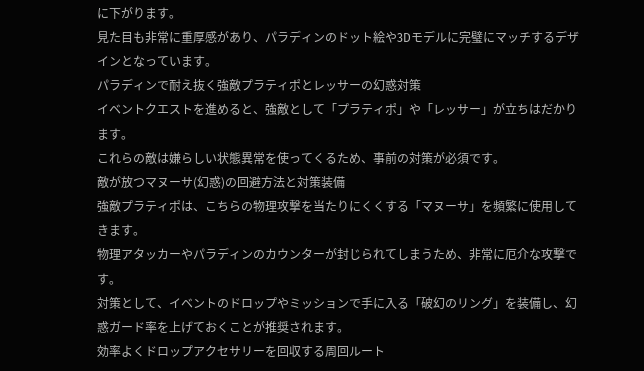に下がります。
見た目も非常に重厚感があり、パラディンのドット絵や3Dモデルに完璧にマッチするデザインとなっています。
パラディンで耐え抜く強敵プラティポとレッサーの幻惑対策
イベントクエストを進めると、強敵として「プラティポ」や「レッサー」が立ちはだかります。
これらの敵は嫌らしい状態異常を使ってくるため、事前の対策が必須です。
敵が放つマヌーサ(幻惑)の回避方法と対策装備
強敵プラティポは、こちらの物理攻撃を当たりにくくする「マヌーサ」を頻繁に使用してきます。
物理アタッカーやパラディンのカウンターが封じられてしまうため、非常に厄介な攻撃です。
対策として、イベントのドロップやミッションで手に入る「破幻のリング」を装備し、幻惑ガード率を上げておくことが推奨されます。
効率よくドロップアクセサリーを回収する周回ルート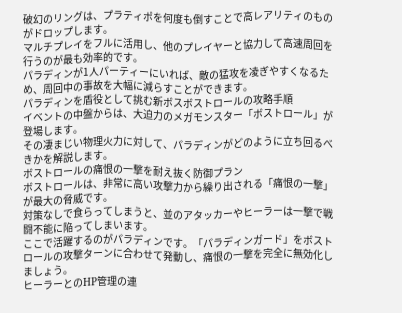破幻のリングは、プラティポを何度も倒すことで高レアリティのものがドロップします。
マルチプレイをフルに活用し、他のプレイヤーと協力して高速周回を行うのが最も効率的です。
パラディンが1人パーティーにいれば、敵の猛攻を凌ぎやすくなるため、周回中の事故を大幅に減らすことができます。
パラディンを盾役として挑む新ボスボストロールの攻略手順
イベントの中盤からは、大迫力のメガモンスター「ボストロール」が登場します。
その凄まじい物理火力に対して、パラディンがどのように立ち回るべきかを解説します。
ボストロールの痛恨の一撃を耐え抜く防御プラン
ボストロールは、非常に高い攻撃力から繰り出される「痛恨の一撃」が最大の脅威です。
対策なしで食らってしまうと、並のアタッカーやヒーラーは一撃で戦闘不能に陥ってしまいます。
ここで活躍するのがパラディンです。「パラディンガード」をボストロールの攻撃ターンに合わせて発動し、痛恨の一撃を完全に無効化しましょう。
ヒーラーとのHP管理の連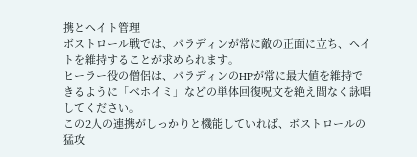携とヘイト管理
ボストロール戦では、パラディンが常に敵の正面に立ち、ヘイトを維持することが求められます。
ヒーラー役の僧侶は、パラディンのHPが常に最大値を維持できるように「ベホイミ」などの単体回復呪文を絶え間なく詠唱してください。
この2人の連携がしっかりと機能していれば、ボストロールの猛攻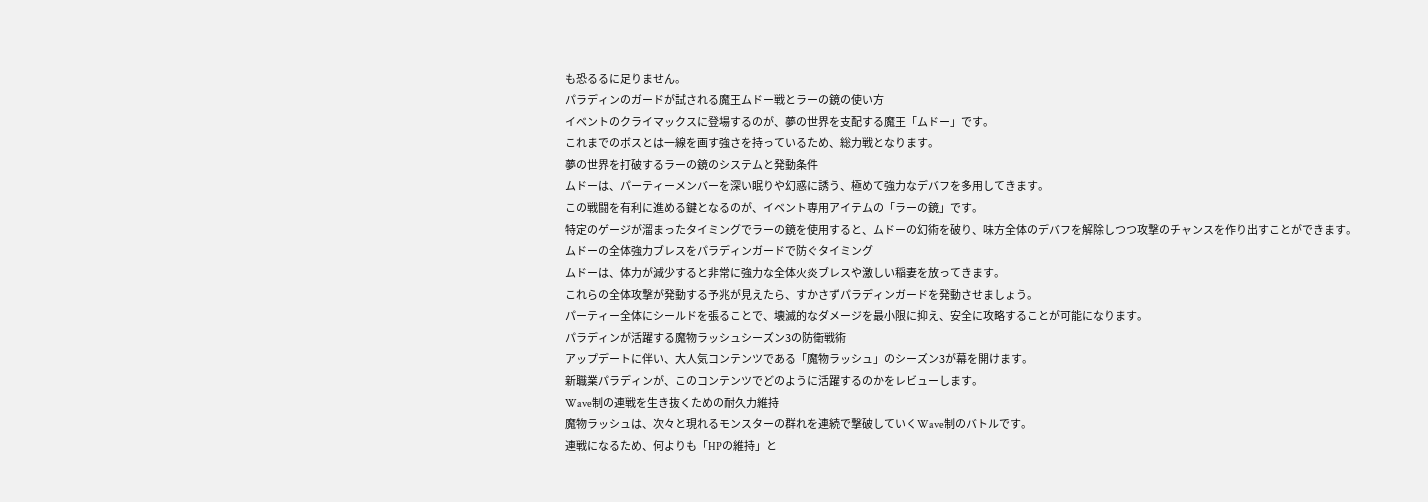も恐るるに足りません。
パラディンのガードが試される魔王ムドー戦とラーの鏡の使い方
イベントのクライマックスに登場するのが、夢の世界を支配する魔王「ムドー」です。
これまでのボスとは一線を画す強さを持っているため、総力戦となります。
夢の世界を打破するラーの鏡のシステムと発動条件
ムドーは、パーティーメンバーを深い眠りや幻惑に誘う、極めて強力なデバフを多用してきます。
この戦闘を有利に進める鍵となるのが、イベント専用アイテムの「ラーの鏡」です。
特定のゲージが溜まったタイミングでラーの鏡を使用すると、ムドーの幻術を破り、味方全体のデバフを解除しつつ攻撃のチャンスを作り出すことができます。
ムドーの全体強力ブレスをパラディンガードで防ぐタイミング
ムドーは、体力が減少すると非常に強力な全体火炎ブレスや激しい稲妻を放ってきます。
これらの全体攻撃が発動する予兆が見えたら、すかさずパラディンガードを発動させましょう。
パーティー全体にシールドを張ることで、壊滅的なダメージを最小限に抑え、安全に攻略することが可能になります。
パラディンが活躍する魔物ラッシュシーズン3の防衛戦術
アップデートに伴い、大人気コンテンツである「魔物ラッシュ」のシーズン3が幕を開けます。
新職業パラディンが、このコンテンツでどのように活躍するのかをレビューします。
Wave制の連戦を生き抜くための耐久力維持
魔物ラッシュは、次々と現れるモンスターの群れを連続で撃破していくWave制のバトルです。
連戦になるため、何よりも「HPの維持」と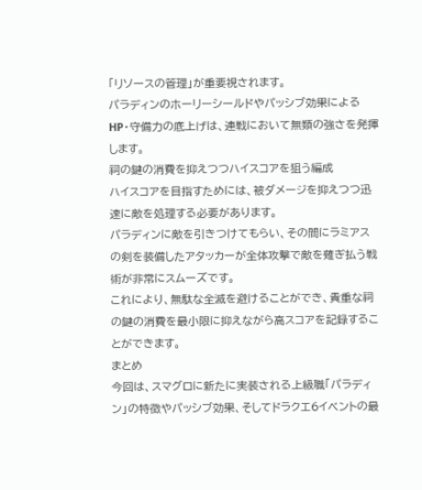「リソースの管理」が重要視されます。
パラディンのホーリーシールドやパッシブ効果によるHP・守備力の底上げは、連戦において無類の強さを発揮します。
祠の鍵の消費を抑えつつハイスコアを狙う編成
ハイスコアを目指すためには、被ダメージを抑えつつ迅速に敵を処理する必要があります。
パラディンに敵を引きつけてもらい、その間にラミアスの剣を装備したアタッカーが全体攻撃で敵を薙ぎ払う戦術が非常にスムーズです。
これにより、無駄な全滅を避けることができ、貴重な祠の鍵の消費を最小限に抑えながら高スコアを記録することができます。
まとめ
今回は、スマグロに新たに実装される上級職「パラディン」の特徴やパッシブ効果、そしてドラクエ6イベントの最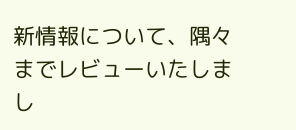新情報について、隅々までレビューいたしまし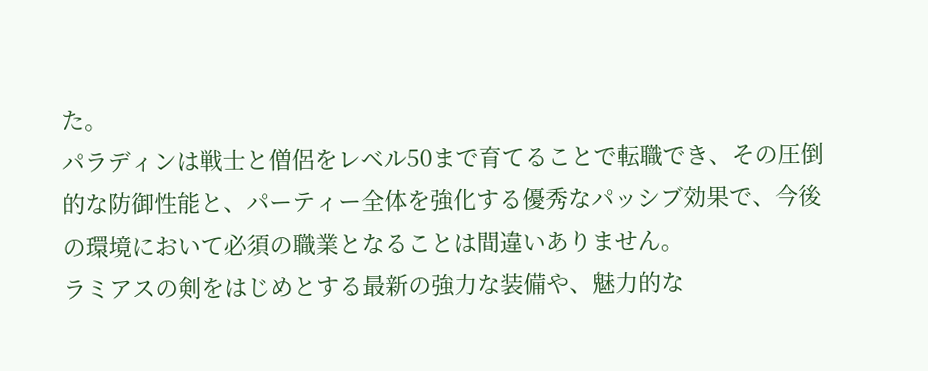た。
パラディンは戦士と僧侶をレベル50まで育てることで転職でき、その圧倒的な防御性能と、パーティー全体を強化する優秀なパッシブ効果で、今後の環境において必須の職業となることは間違いありません。
ラミアスの剣をはじめとする最新の強力な装備や、魅力的な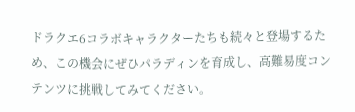ドラクエ6コラボキャラクターたちも続々と登場するため、この機会にぜひパラディンを育成し、高難易度コンテンツに挑戦してみてください。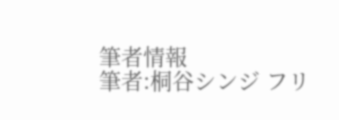筆者情報
筆者:桐谷シンジ フリ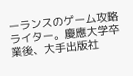ーランスのゲーム攻略ライター。慶應大学卒業後、大手出版社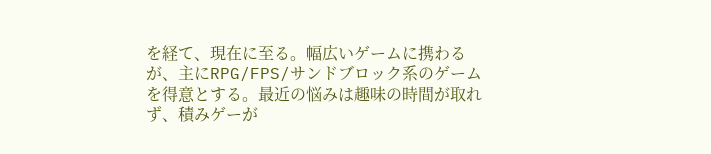を経て、現在に至る。幅広いゲームに携わるが、主にRPG/FPS/サンドブロック系のゲームを得意とする。最近の悩みは趣味の時間が取れず、積みゲーが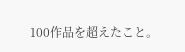100作品を超えたこと。